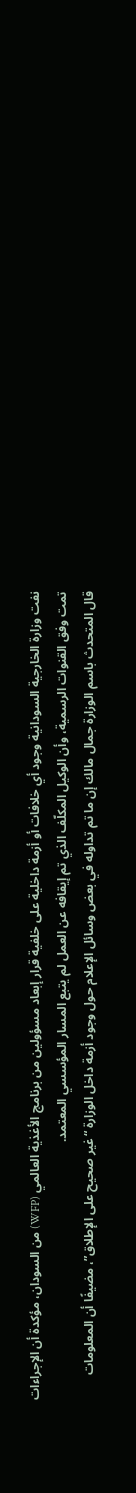نفت وزارة الخارجية السودانية وجود أي خلافات أو أزمة داخلية على خلفية قرار إبعاد مسؤولين من برنامج الأغذية العالمي (WFP) من السودان، مؤكدة أن الإجراءات تمت وفق القنوات الرسمية، وأن الوكيل المكلّف الذي تم إيقافه عن العمل لم يتبع المسار المؤسسي المعتمد.
قال المتحدث باسم الوزارة جمال مالك إن ما تم تداوله في بعض وسائل الإعلام حول وجود أزمة داخل الوزارة “غير صحيح على الإطلاق”، مضيفًا أن المعلومات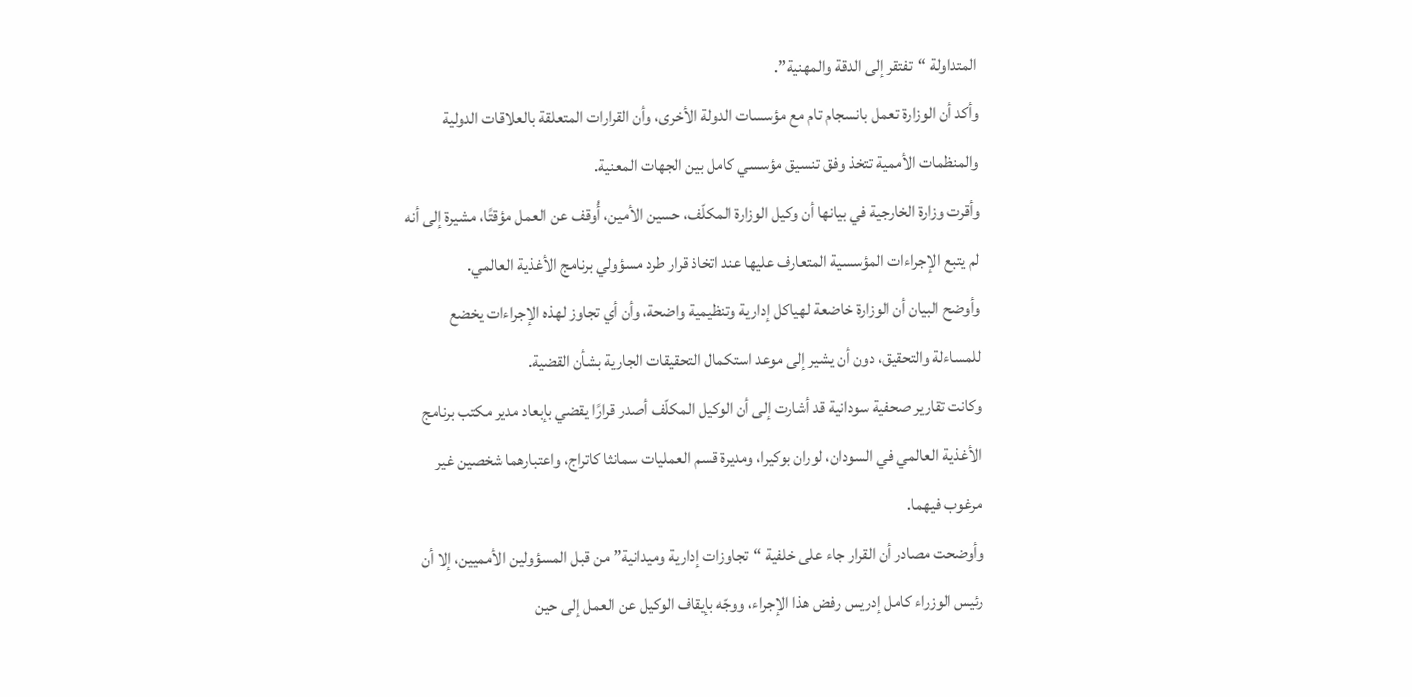المتداولة “تفتقر إلى الدقة والمهنية”.
وأكد أن الوزارة تعمل بانسجام تام مع مؤسسات الدولة الأخرى، وأن القرارات المتعلقة بالعلاقات الدولية والمنظمات الأممية تتخذ وفق تنسيق مؤسسي كامل بين الجهات المعنية.
وأقرت وزارة الخارجية في بيانها أن وكيل الوزارة المكلّف، حسين الأمين، أُوقف عن العمل مؤقتًا، مشيرة إلى أنه لم يتبع الإجراءات المؤسسية المتعارف عليها عند اتخاذ قرار طرد مسؤولي برنامج الأغذية العالمي.
وأوضح البيان أن الوزارة خاضعة لهياكل إدارية وتنظيمية واضحة، وأن أي تجاوز لهذه الإجراءات يخضع للمساءلة والتحقيق، دون أن يشير إلى موعد استكمال التحقيقات الجارية بشأن القضية.
وكانت تقارير صحفية سودانية قد أشارت إلى أن الوكيل المكلّف أصدر قرارًا يقضي بإبعاد مدير مكتب برنامج الأغذية العالمي في السودان، لوران بوكيرا، ومديرة قسم العمليات سمانثا كاتراج، واعتبارهما شخصين غير مرغوب فيهما.
وأوضحت مصادر أن القرار جاء على خلفية “تجاوزات إدارية وميدانية” من قبل المسؤولين الأمميين، إلا أن رئيس الوزراء كامل إدريس رفض هذا الإجراء، ووجّه بإيقاف الوكيل عن العمل إلى حين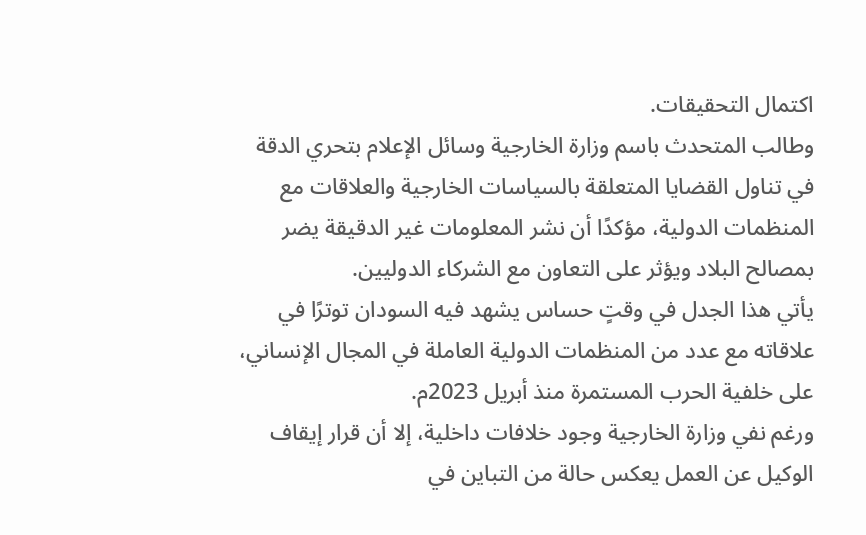اكتمال التحقيقات.
وطالب المتحدث باسم وزارة الخارجية وسائل الإعلام بتحري الدقة في تناول القضايا المتعلقة بالسياسات الخارجية والعلاقات مع المنظمات الدولية، مؤكدًا أن نشر المعلومات غير الدقيقة يضر بمصالح البلاد ويؤثر على التعاون مع الشركاء الدوليين.
يأتي هذا الجدل في وقتٍ حساس يشهد فيه السودان توترًا في علاقاته مع عدد من المنظمات الدولية العاملة في المجال الإنساني، على خلفية الحرب المستمرة منذ أبريل 2023م.
ورغم نفي وزارة الخارجية وجود خلافات داخلية، إلا أن قرار إيقاف الوكيل عن العمل يعكس حالة من التباين في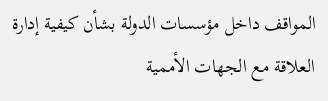المواقف داخل مؤسسات الدولة بشأن كيفية إدارة العلاقة مع الجهات الأممية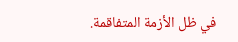في ظل الأزمة المتفاقمة.